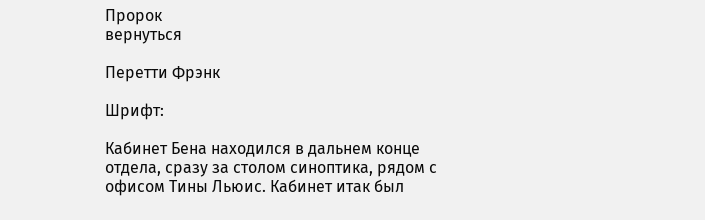Пророк
вернуться

Перетти Фрэнк

Шрифт:

Кабинет Бена находился в дальнем конце отдела, сразу за столом синоптика, рядом с офисом Тины Льюис. Кабинет итак был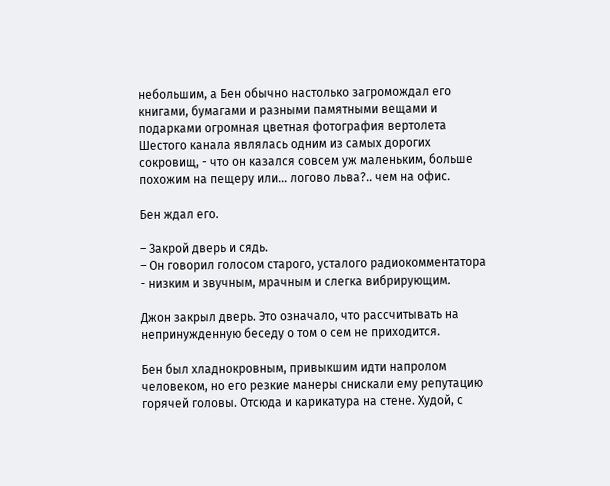небольшим, а Бен обычно настолько загромождал его книгами, бумагами и разными памятными вещами и подарками огромная цветная фотография вертолета Шестого канала являлась одним из самых дорогих сокровищ, - что он казался совсем уж маленьким, больше похожим на пещеру или... логово льва?.. чем на офис.

Бен ждал его.

– Закрой дверь и сядь.
– Он говорил голосом старого, усталого радиокомментатора - низким и звучным, мрачным и слегка вибрирующим.

Джон закрыл дверь. Это означало, что рассчитывать на непринужденную беседу о том о сем не приходится.

Бен был хладнокровным, привыкшим идти напролом человеком, но его резкие манеры снискали ему репутацию горячей головы. Отсюда и карикатура на стене. Худой, с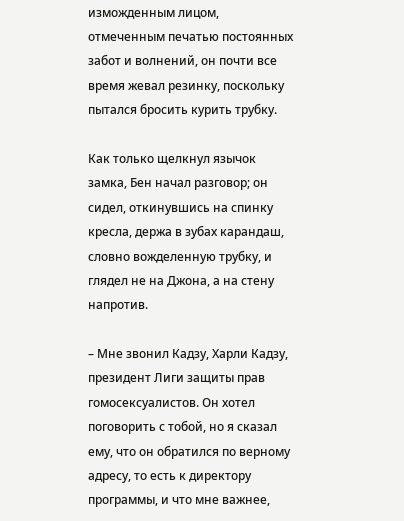изможденным лицом, отмеченным печатью постоянных забот и волнений, он почти все время жевал резинку, поскольку пытался бросить курить трубку.

Как только щелкнул язычок замка, Бен начал разговор; он сидел, откинувшись на спинку кресла, держа в зубах карандаш, словно вожделенную трубку, и глядел не на Джона, а на стену напротив.

– Мне звонил Кадзу, Харли Кадзу, президент Лиги защиты прав гомосексуалистов. Он хотел поговорить с тобой, но я сказал ему, что он обратился по верному адресу, то есть к директору программы, и что мне важнее,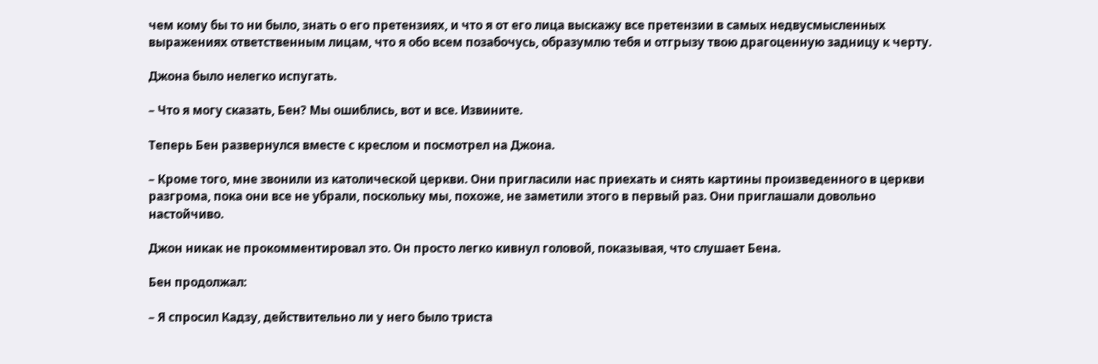чем кому бы то ни было, знать о его претензиях, и что я от его лица выскажу все претензии в самых недвусмысленных выражениях ответственным лицам, что я обо всем позабочусь, образумлю тебя и отгрызу твою драгоценную задницу к черту.

Джона было нелегко испугать.

– Что я могу сказать, Бен? Мы ошиблись, вот и все. Извините.

Теперь Бен развернулся вместе с креслом и посмотрел на Джона.

– Кроме того, мне звонили из католической церкви. Они пригласили нас приехать и снять картины произведенного в церкви разгрома, пока они все не убрали, поскольку мы, похоже, не заметили этого в первый раз. Они приглашали довольно настойчиво.

Джон никак не прокомментировал это. Он просто легко кивнул головой, показывая, что слушает Бена.

Бен продолжал:

– Я спросил Кадзу, действительно ли у него было триста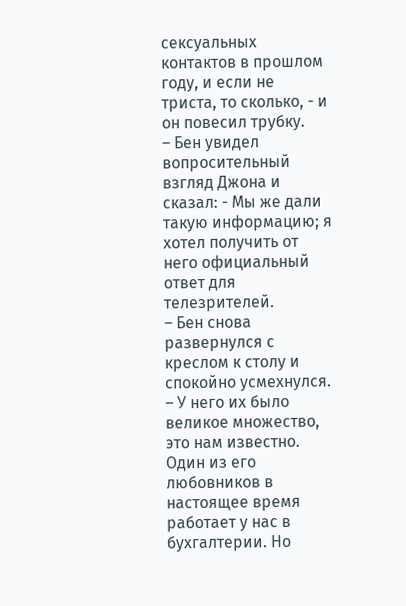сексуальных контактов в прошлом году, и если не триста, то сколько, - и он повесил трубку.
– Бен увидел вопросительный взгляд Джона и сказал: - Мы же дали такую информацию; я хотел получить от него официальный ответ для телезрителей.
– Бен снова развернулся с креслом к столу и спокойно усмехнулся.
– У него их было великое множество, это нам известно. Один из его любовников в настоящее время работает у нас в бухгалтерии. Но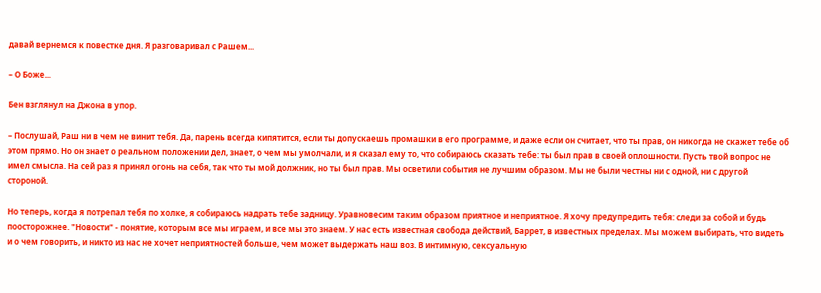давай вернемся к повестке дня. Я разговаривал с Рашем...

– О Боже...

Бен взглянул на Джона в упор.

– Послушай, Раш ни в чем не винит тебя. Да, парень всегда кипятится, если ты допускаешь промашки в его программе, и даже если он считает, что ты прав, он никогда не скажет тебе об этом прямо. Но он знает о реальном положении дел, знает, о чем мы умолчали, и я сказал ему то, что собираюсь сказать тебе: ты был прав в своей оплошности. Пусть твой вопрос не имел смысла. На сей раз я принял огонь на себя, так что ты мой должник, но ты был прав. Мы осветили события не лучшим образом. Мы не были честны ни с одной, ни с другой стороной.

Но теперь, когда я потрепал тебя по холке, я собираюсь надрать тебе задницу. Уравновесим таким образом приятное и неприятное. Я хочу предупредить тебя: следи за собой и будь поосторожнее. "Новости" - понятие, которым все мы играем, и все мы это знаем. У нас есть известная свобода действий, Баррет, в известных пределах. Мы можем выбирать, что видеть и о чем говорить, и никто из нас не хочет неприятностей больше, чем может выдержать наш воз. В интимную, сексуальную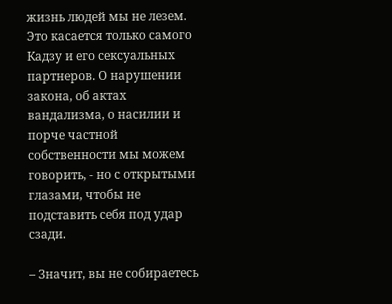жизнь людей мы не лезем. Это касается только самого Кадзу и его сексуальных партнеров. О нарушении закона, об актах вандализма, о насилии и порче частной собственности мы можем говорить, - но с открытыми глазами, чтобы не подставить себя под удар сзади.

– Значит, вы не собираетесь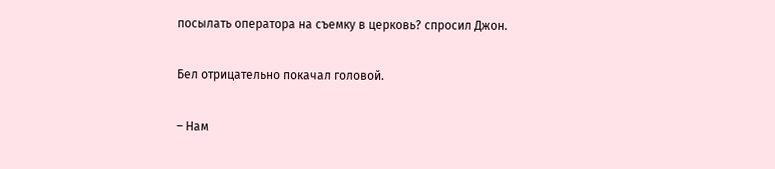посылать оператора на съемку в церковь? спросил Джон.

Бел отрицательно покачал головой.

– Нам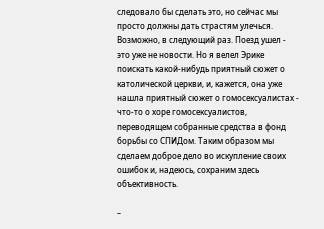следовало бы сделать это, но сейчас мы просто должны дать страстям улечься. Возможно, в следующий раз. Поезд ушел - это уже не новости. Но я велел Эрике поискать какой-нибудь приятный сюжет о католической церкви, и, кажется, она уже нашла приятный сюжет о гомосексуалистах - что-то о хоре гомосексуалистов, переводящем собранные средства в фонд борьбы со СПИДом. Таким образом мы сделаем доброе дело во искупление своих ошибок и, надеюсь, сохраним здесь объективность.

–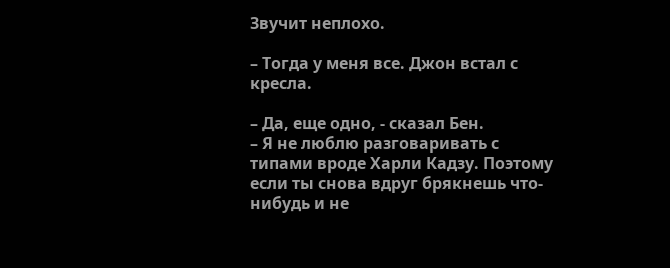Звучит неплохо.

– Тогда у меня все. Джон встал с кресла.

– Да, еще одно, - сказал Бен.
– Я не люблю разговаривать с типами вроде Харли Кадзу. Поэтому если ты снова вдруг брякнешь что-нибудь и не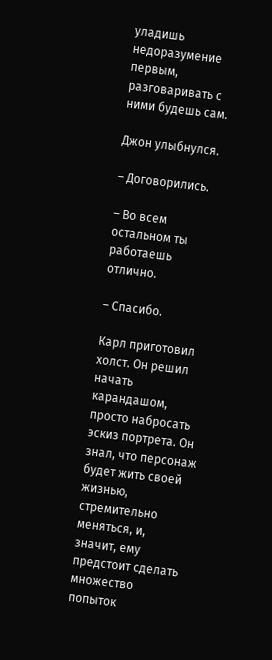уладишь недоразумение первым, разговаривать с ними будешь сам.

Джон улыбнулся.

– Договорились.

– Во всем остальном ты работаешь отлично.

– Спасибо.

Карл приготовил холст. Он решил начать карандашом, просто набросать эскиз портрета. Он знал, что персонаж будет жить своей жизнью, стремительно меняться, и, значит, ему предстоит сделать множество попыток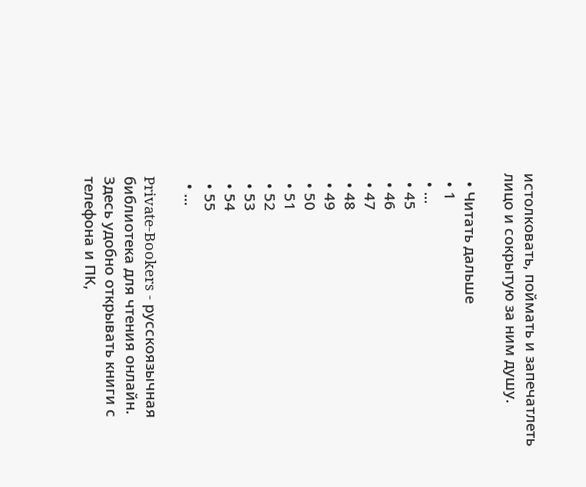истолковать, поймать и запечатлеть лицо и сокрытую за ним душу.

  • Читать дальше
  • 1
  • ...
  • 45
  • 46
  • 47
  • 48
  • 49
  • 50
  • 51
  • 52
  • 53
  • 54
  • 55
  • ...

Private-Bookers - русскоязычная библиотека для чтения онлайн. Здесь удобно открывать книги с телефона и ПК,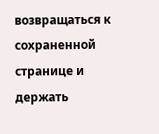возвращаться к сохраненной странице и держать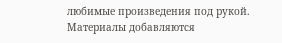любимые произведения под рукой. Материалы добавляются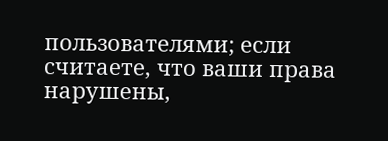пользователями; если считаете, что ваши права нарушены,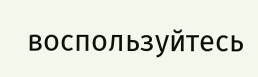воспользуйтесь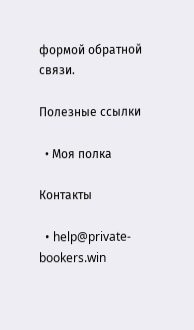формой обратной связи.

Полезные ссылки

  • Моя полка

Контакты

  • help@private-bookers.win